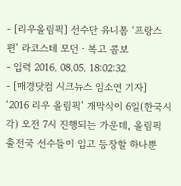- [리우올림픽] 선수단 유니폼 ‘프랑스편’ 라코스테 모던ㆍ복고 콤보
- 입력 2016. 08.05. 18:02:32
- [매경닷컴 시크뉴스 임소연 기자] ‘2016 리우 올림픽’ 개막식이 6일(한국시각) 오전 7시 진행되는 가운데, 올림픽 출전국 선수들이 입고 등장할 하나뿐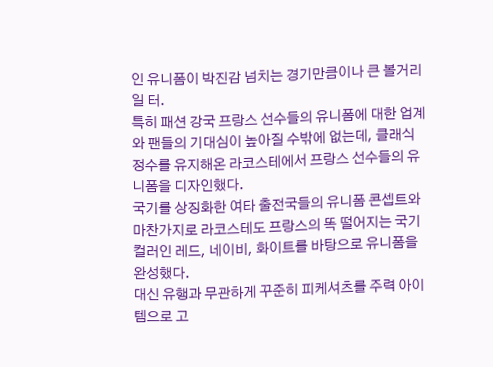인 유니폼이 박진감 넘치는 경기만큼이나 큰 볼거리일 터.
특히 패션 강국 프랑스 선수들의 유니폼에 대한 업계와 팬들의 기대심이 높아질 수밖에 없는데, 클래식 정수를 유지해온 라코스테에서 프랑스 선수들의 유니폼을 디자인했다.
국기를 상징화한 여타 출전국들의 유니폼 콘셉트와 마찬가지로 라코스테도 프랑스의 똑 떨어지는 국기 컬러인 레드, 네이비, 화이트를 바탕으로 유니폼을 완성했다.
대신 유행과 무관하게 꾸준히 피케셔츠를 주력 아이템으로 고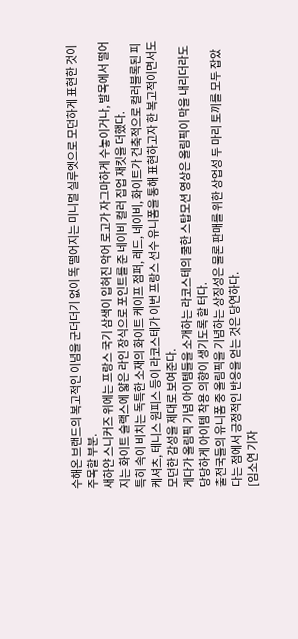수해온 브랜드의 복고적인 이념을 군더더기 없이 똑 떨어지는 미니멀 실루엣으로 모던하게 표현한 것이 주목할 부분.
새하얀 스니커즈 위에는 프랑스 국기 삼색이 입혀진 악어 로고가 자그마하게 수놓이거나, 발목에서 떨어지는 화이트 슬랙스에 얇은 라인 장식으로 포인트를 준 네이비 컬러 집업 재킷을 더했다.
특히 속이 비치는 독특한 소재의 화이트 케이프 점퍼, 레드, 네이비, 화이트가 건축적으로 컬러블록된 피케셔츠, 테니스 원피스 등이 라코스테가 이번 프랑스 선수 유니폼을 통해 표현하고자 한 복고적이면서도 모던한 감성을 제대로 보여준다.
게다가 올림픽 기념 아이템들을 소개하는 라코스테의 쿨한 스탑모션 영상은 올림픽이 막을 내리더라도 당당하게 아이템 착용 의향이 생기도록 할 터다.
출전국들의 유니폼 중 올림픽을 기념하는 상징성은 물론 판매를 위한 상업성 두 마리 토끼를 모두 잡았다는 점에서 긍정적인 반응을 얻는 것은 당연하다.
[임소연 기자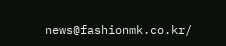news@fashionmk.co.kr/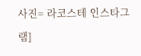사진= 라코스테 인스타그램]